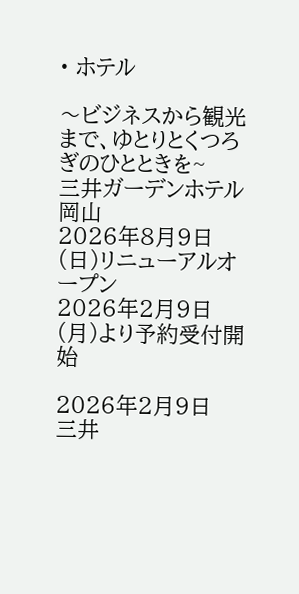• ホテル

〜ビジネスから観光まで、ゆとりとくつろぎのひとときを~
三井ガーデンホテル岡山
2026年8月9日(日)リニューアルオープン
2026年2月9日(月)より予約受付開始

2026年2月9日
三井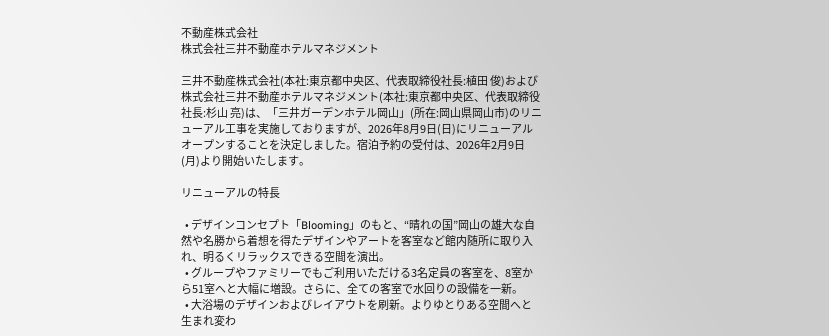不動産株式会社
株式会社三井不動産ホテルマネジメント

三井不動産株式会社(本社:東京都中央区、代表取締役社長:植田 俊)および株式会社三井不動産ホテルマネジメント(本社:東京都中央区、代表取締役社長:杉山 亮)は、「三井ガーデンホテル岡山」(所在:岡山県岡山市)のリニューアル工事を実施しておりますが、2026年8月9日(日)にリニューアルオープンすることを決定しました。宿泊予約の受付は、2026年2月9日(月)より開始いたします。

リニューアルの特長

  • デザインコンセプト「Blooming」のもと、“晴れの国”岡山の雄大な自然や名勝から着想を得たデザインやアートを客室など館内随所に取り入れ、明るくリラックスできる空間を演出。
  • グループやファミリーでもご利用いただける3名定員の客室を、8室から51室へと大幅に増設。さらに、全ての客室で水回りの設備を一新。
  • 大浴場のデザインおよびレイアウトを刷新。よりゆとりある空間へと生まれ変わ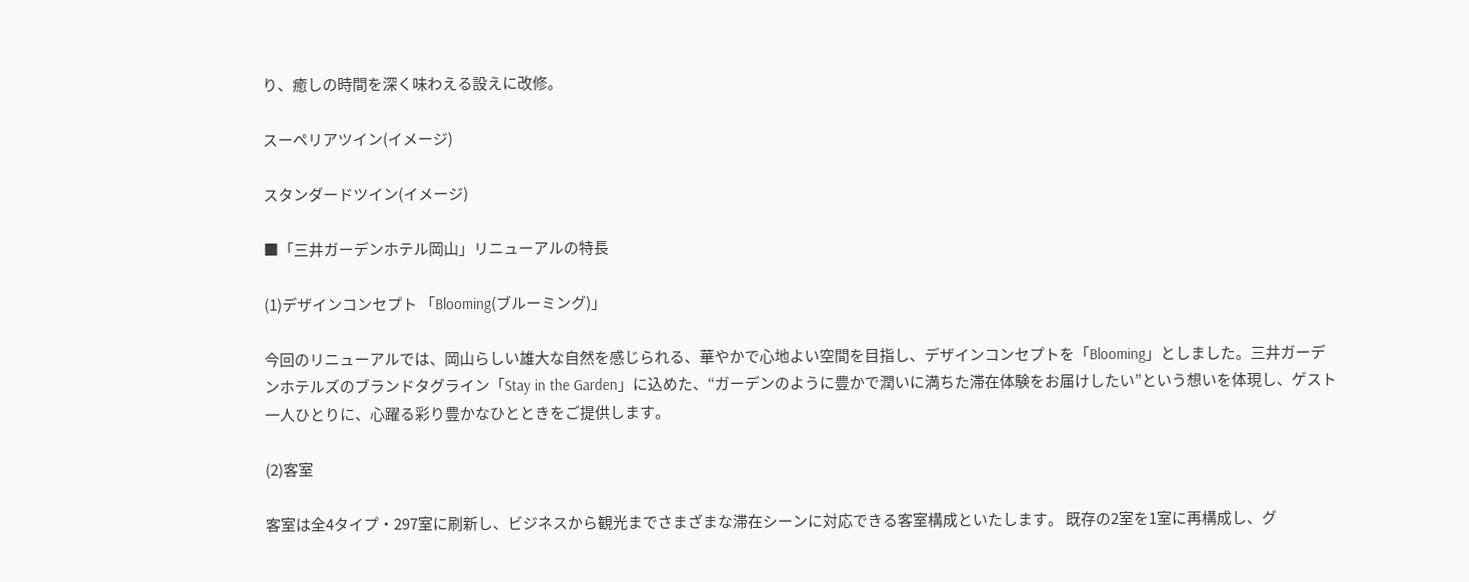り、癒しの時間を深く味わえる設えに改修。

スーペリアツイン(イメージ)

スタンダードツイン(イメージ)

■「三井ガーデンホテル岡山」リニューアルの特長

(1)デザインコンセプト 「Blooming(ブルーミング)」

今回のリニューアルでは、岡山らしい雄大な自然を感じられる、華やかで心地よい空間を目指し、デザインコンセプトを「Blooming」としました。三井ガーデンホテルズのブランドタグライン「Stay in the Garden」に込めた、“ガーデンのように豊かで潤いに満ちた滞在体験をお届けしたい”という想いを体現し、ゲスト一人ひとりに、心躍る彩り豊かなひとときをご提供します。

(2)客室

客室は全4タイプ・297室に刷新し、ビジネスから観光までさまざまな滞在シーンに対応できる客室構成といたします。 既存の2室を1室に再構成し、グ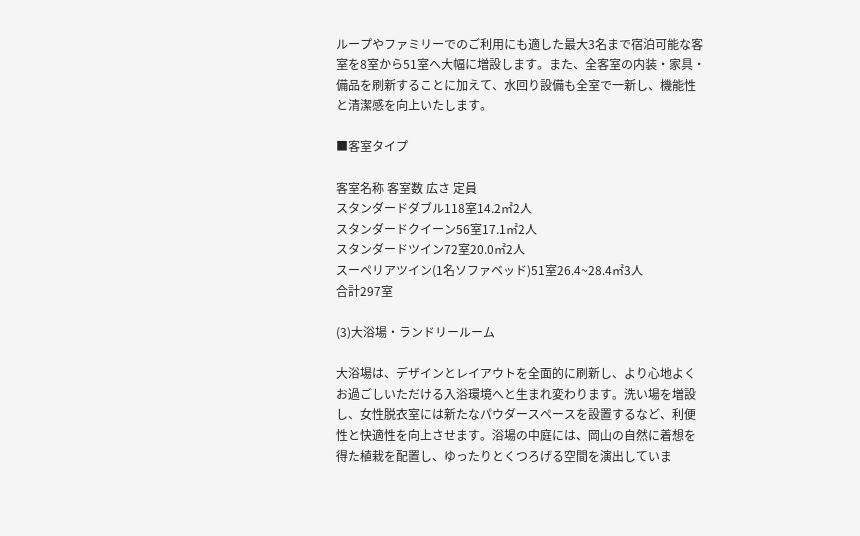ループやファミリーでのご利用にも適した最大3名まで宿泊可能な客室を8室から51室へ大幅に増設します。また、全客室の内装・家具・備品を刷新することに加えて、水回り設備も全室で一新し、機能性と清潔感を向上いたします。

■客室タイプ

客室名称 客室数 広さ 定員
スタンダードダブル118室14.2㎡2人
スタンダードクイーン56室17.1㎡2人
スタンダードツイン72室20.0㎡2人
スーペリアツイン(1名ソファベッド)51室26.4~28.4㎡3人
合計297室

(3)大浴場・ランドリールーム

大浴場は、デザインとレイアウトを全面的に刷新し、より心地よくお過ごしいただける入浴環境へと生まれ変わります。洗い場を増設し、女性脱衣室には新たなパウダースペースを設置するなど、利便性と快適性を向上させます。浴場の中庭には、岡山の自然に着想を得た植栽を配置し、ゆったりとくつろげる空間を演出していま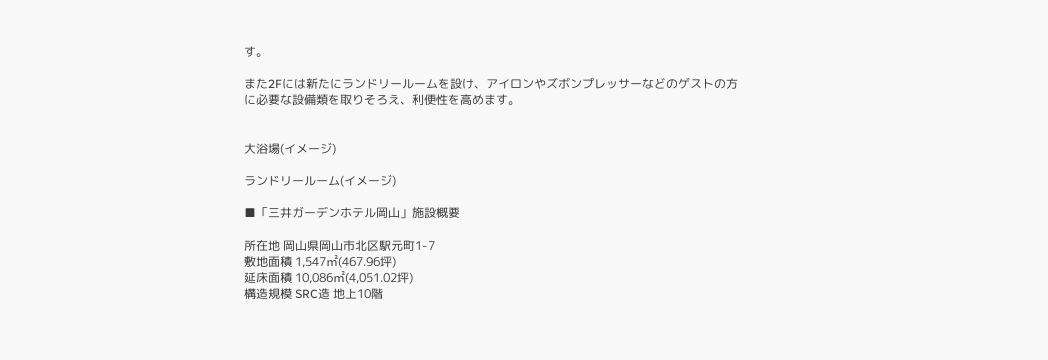す。

また2Fには新たにランドリールームを設け、アイロンやズボンプレッサーなどのゲストの方に必要な設備類を取りそろえ、利便性を高めます。


大浴場(イメージ)

ランドリールーム(イメージ)

■「三井ガーデンホテル岡山」施設概要

所在地 岡山県岡山市北区駅元町1-7
敷地面積 1,547㎡(467.96坪)
延床面積 10,086㎡(4,051.02坪)
構造規模 SRC造 地上10階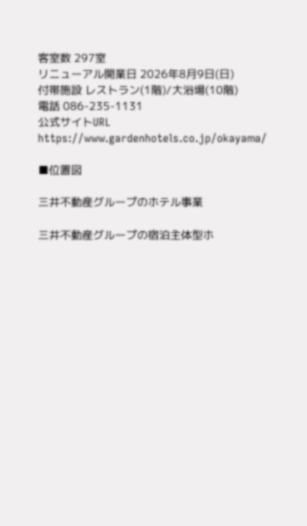客室数 297室
リニューアル開業日 2026年8月9日(日)
付帯施設 レストラン(1階)/大浴場(10階)
電話 086-235-1131
公式サイトURL https://www.gardenhotels.co.jp/okayama/

■位置図

三井不動産グループのホテル事業

三井不動産グループの宿泊主体型ホ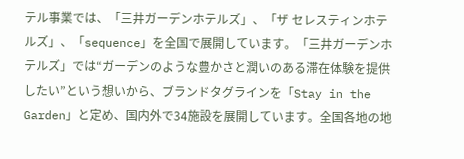テル事業では、「三井ガーデンホテルズ」、「ザ セレスティンホテルズ」、「sequence」を全国で展開しています。「三井ガーデンホテルズ」では“ガーデンのような豊かさと潤いのある滞在体験を提供したい”という想いから、ブランドタグラインを「Stay in the Garden」と定め、国内外で34施設を展開しています。全国各地の地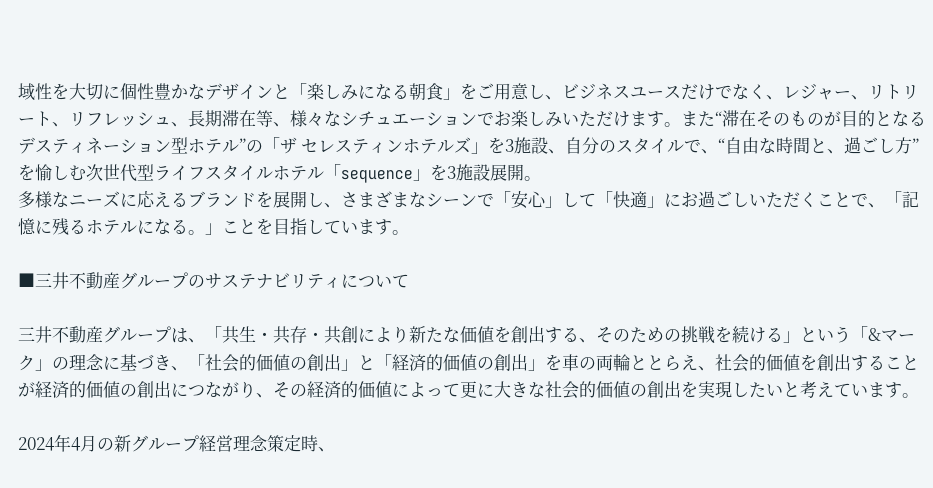域性を大切に個性豊かなデザインと「楽しみになる朝食」をご用意し、ビジネスユースだけでなく、レジャー、リトリート、リフレッシュ、長期滞在等、様々なシチュエーションでお楽しみいただけます。また“滞在そのものが目的となるデスティネーション型ホテル”の「ザ セレスティンホテルズ」を3施設、自分のスタイルで、“自由な時間と、過ごし方”を愉しむ次世代型ライフスタイルホテル「sequence」を3施設展開。
多様なニーズに応えるブランドを展開し、さまざまなシーンで「安心」して「快適」にお過ごしいただくことで、「記憶に残るホテルになる。」ことを目指しています。

■三井不動産グループのサステナビリティについて

三井不動産グループは、「共生・共存・共創により新たな価値を創出する、そのための挑戦を続ける」という「&マーク」の理念に基づき、「社会的価値の創出」と「経済的価値の創出」を車の両輪ととらえ、社会的価値を創出することが経済的価値の創出につながり、その経済的価値によって更に大きな社会的価値の創出を実現したいと考えています。

2024年4月の新グループ経営理念策定時、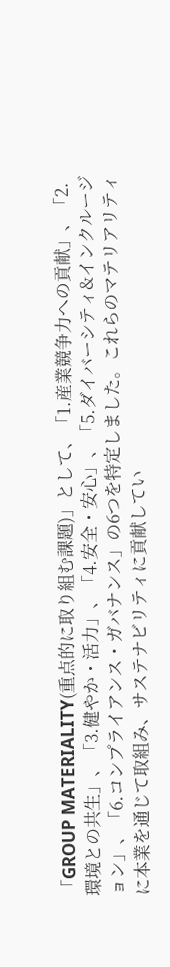「GROUP MATERIALITY(重点的に取り組む課題)」として、「1.産業競争力への貢献」、「2.環境との共生」、「3.健やか・活力」、「4.安全・安心」、「5.ダイバーシティ&インクルージョン」、「6.コンプライアンス・ガバナンス」の6つを特定しました。これらのマテリアリティに本業を通じて取組み、サステナビリティに貢献してい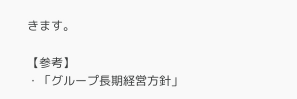きます。

【参考】
・「グループ長期経営方針」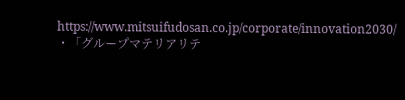https://www.mitsuifudosan.co.jp/corporate/innovation2030/
・「グループマテリアリテ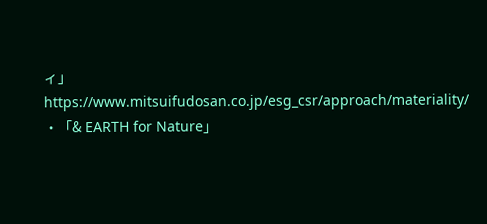ィ」
https://www.mitsuifudosan.co.jp/esg_csr/approach/materiality/
・「& EARTH for Nature」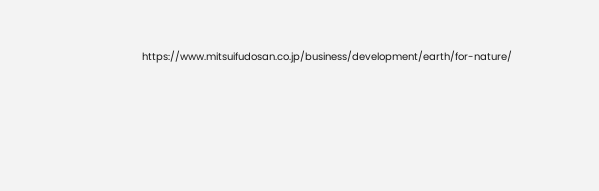https://www.mitsuifudosan.co.jp/business/development/earth/for-nature/